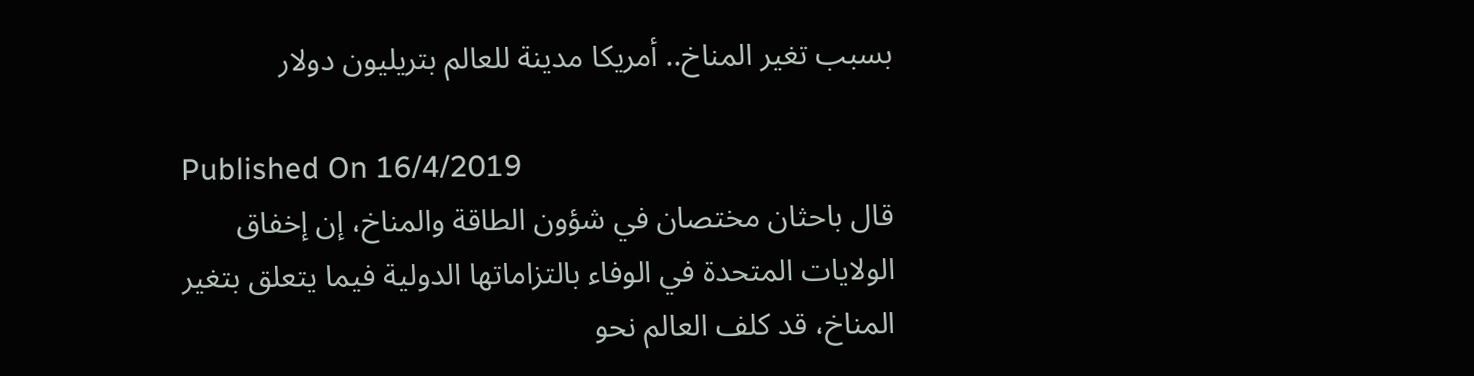بسبب تغير المناخ.. أمريكا مدينة للعالم بتريليون دولار

Published On 16/4/2019
قال باحثان مختصان في شؤون الطاقة والمناخ، إن إخفاق الولايات المتحدة في الوفاء بالتزاماتها الدولية فيما يتعلق بتغير المناخ، قد كلف العالم نحو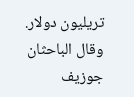تريليون دولار.
وقال الباحثان جوزيف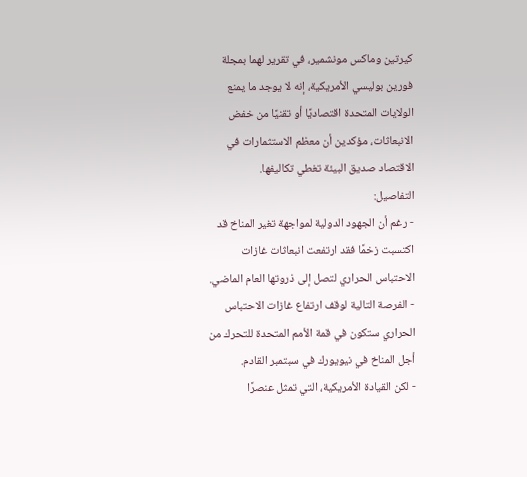كيرتين وماكس مونشمير، في تقرير لهما بمجلة فورين بوليسي الأمريكية، إنه لا يوجد ما يمنع الولايات المتحدة اقتصاديًا أو تقنيًا من خفض الانبعاثات، مؤكدين أن معظم الاستثمارات في الاقتصاد صديق البيئة تغطي تكاليفها.
التفاصيل:
- رغم أن الجهود الدولية لمواجهة تغير المناخ قد اكتسبت زخمًا فقد ارتفعت انبعاثات غازات الاحتباس الحراري لتصل إلى ذروتها العام الماضي.
- الفرصة التالية لوقف ارتفاع غازات الاحتباس الحراري ستكون في قمة الأمم المتحدة للتحرك من أجل المناخ في نيويورك في سبتمبر القادم.
- لكن القيادة الأمريكية، التي تمثل عنصرًا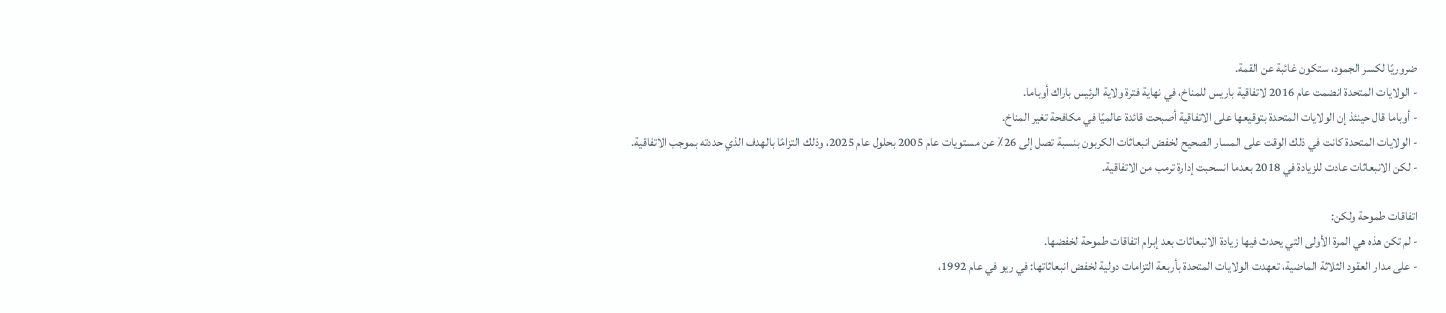ضروريًا لكسر الجمود، ستكون غائبة عن القمة.
- الولايات المتحدة انضمت عام 2016 لاتفاقية باريس للمناخ، في نهاية فترة ولاية الرئيس باراك أوباما.
- أوباما قال حينئذ إن الولايات المتحدة بتوقيعها على الاتفاقية أصبحت قائدة عالميًا في مكافحة تغير المناخ.
- الولايات المتحدة كانت في ذلك الوقت على المسار الصحيح لخفض انبعاثات الكربون بنسبة تصل إلى 26٪ عن مستويات عام 2005 بحلول عام 2025، وذلك التزامًا بالهدف الذي حددته بموجب الاتفاقية.
- لكن الانبعاثات عادت للزيادة في 2018 بعدما انسحبت إدارة ترمب من الاتفاقية.

اتفاقات طموحة ولكن:
- لم تكن هذه هي المرة الأولى التي يحدث فيها زيادة الانبعاثات بعد إبرام اتفاقات طموحة لخفضها.
- على مدار العقود الثلاثة الماضية، تعهدت الولايات المتحدة بأربعة التزامات دولية لخفض انبعاثاتها: في ريو في عام 1992،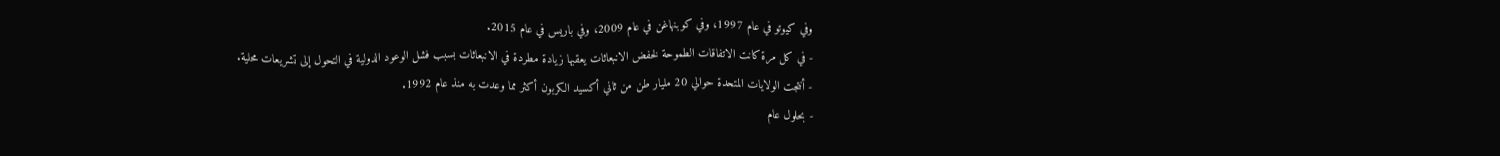وفي كيوتو في عام 1997، وفي كوبنهاغن في عام 2009، وفي باريس في عام 2015.
- في كل مرة كانت الاتفاقات الطموحة لخفض الانبعاثات يعقبها زيادة مطردة في الانبعاثات بسبب فشل الوعود الدولية في التحول إلى تشريعات محلية.
- أنتجت الولايات المتحدة حوالي 20 مليار طن من ثاني أكسيد الكربون أكثر مما وعدت به منذ عام 1992.
- بحلول عام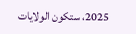2025، ستكون الولايات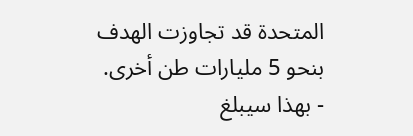المتحدة قد تجاوزت الهدف بنحو 5 مليارات طن أخرى.
- بهذا سيبلغ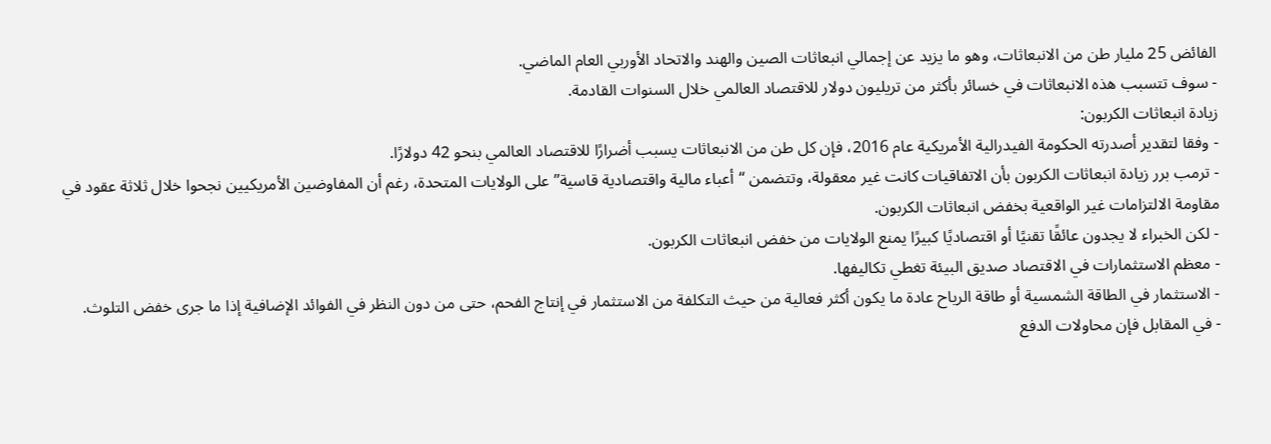الفائض 25 مليار طن من الانبعاثات، وهو ما يزيد عن إجمالي انبعاثات الصين والهند والاتحاد الأوربي العام الماضي.
- سوف تتسبب هذه الانبعاثات في خسائر بأكثر من تريليون دولار للاقتصاد العالمي خلال السنوات القادمة.
زيادة انبعاثات الكربون:
- وفقا لتقدير أصدرته الحكومة الفيدرالية الأمريكية عام 2016، فإن كل طن من الانبعاثات يسبب أضرارًا للاقتصاد العالمي بنحو 42 دولارًا.
- ترمب برر زيادة انبعاثات الكربون بأن الاتفاقيات كانت غير معقولة، وتتضمن “أعباء مالية واقتصادية قاسية” على الولايات المتحدة، رغم أن المفاوضين الأمريكيين نجحوا خلال ثلاثة عقود في مقاومة الالتزامات غير الواقعية بخفض انبعاثات الكربون.
- لكن الخبراء لا يجدون عائقًا تقنيًا أو اقتصاديًا كبيرًا يمنع الولايات من خفض انبعاثات الكربون.
- معظم الاستثمارات في الاقتصاد صديق البيئة تغطي تكاليفها.
- الاستثمار في الطاقة الشمسية أو طاقة الرياح عادة ما يكون أكثر فعالية من حيث التكلفة من الاستثمار في إنتاج الفحم، حتى من دون النظر في الفوائد الإضافية إذا ما جرى خفض التلوث.
- في المقابل فإن محاولات الدفع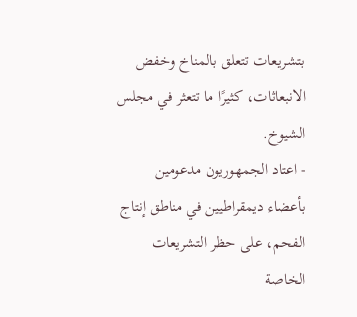بتشريعات تتعلق بالمناخ وخفض الانبعاثات، كثيرًا ما تتعثر في مجلس الشيوخ.
- اعتاد الجمهوريون مدعومين بأعضاء ديمقراطيين في مناطق إنتاج الفحم، على حظر التشريعات الخاصة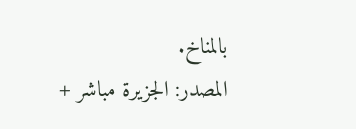بالمناخ.
المصدر: الجزيرة مباشر +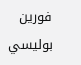فورين بوليسي